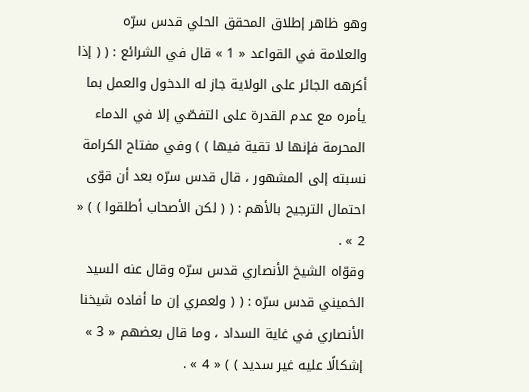وهو ظاهر إطلاق المحقق الحلي قدس سرّه والعلامة في القواعد « 1 » قال في الشرائع : ( ( إذا أكرهه الجائر على الولاية جاز له الدخول والعمل بما يأمره مع عدم القدرة على التفصّي إلا في الدماء المحرمة فإنها لا تقية فيها ) ) وفي مفتاح الكرامة نسبته إلى المشهور ، قال قدس سرّه بعد أن قوّى احتمال الترجيح بالأهم : ( ( لكن الأصحاب أطلقوا ) ) « 2 » .
وقوّاه الشيخ الأنصاري قدس سرّه وقال عنه السيد الخميني قدس سرّه : ( ( ولعمري إن ما أفاده شيخنا الأنصاري في غاية السداد ، وما قال بعضهم « 3 » إشكالًا عليه غير سديد ) ) « 4 » .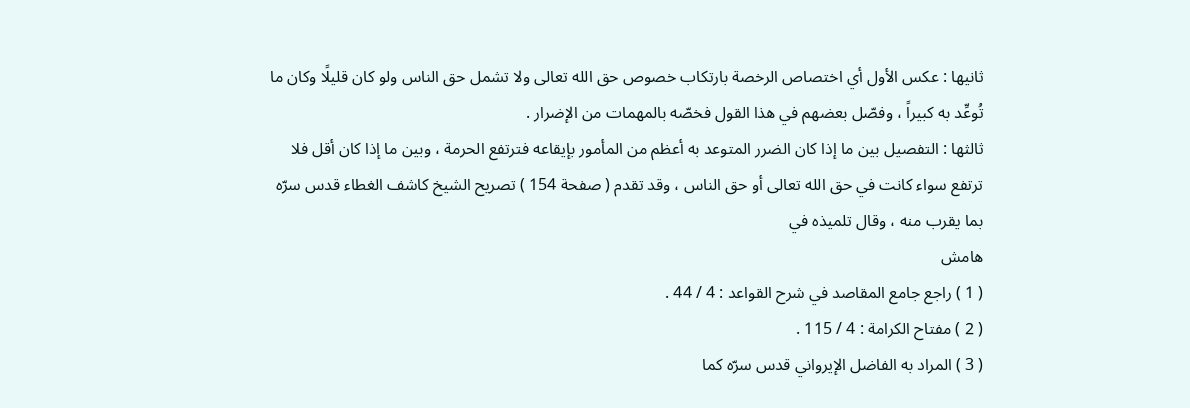ثانيها : عكس الأول أي اختصاص الرخصة بارتكاب خصوص حق الله تعالى ولا تشمل حق الناس ولو كان قليلًا وكان ما تُوعِّد به كبيراً ، وفصّل بعضهم في هذا القول فخصّه بالمهمات من الإضرار .
ثالثها : التفصيل بين ما إذا كان الضرر المتوعد به أعظم من المأمور بإيقاعه فترتفع الحرمة ، وبين ما إذا كان أقل فلا ترتفع سواء كانت في حق الله تعالى أو حق الناس ، وقد تقدم ( صفحة 154 ) تصريح الشيخ كاشف الغطاء قدس سرّه بما يقرب منه ، وقال تلميذه في
هامش
( 1 ) راجع جامع المقاصد في شرح القواعد : 4 / 44 .
( 2 ) مفتاح الكرامة : 4 / 115 .
( 3 ) المراد به الفاضل الإيرواني قدس سرّه كما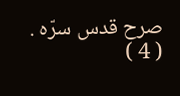صرح قدس سرّه .
( 4 )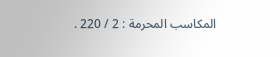المكاسب المحرمة : 2 / 220 .